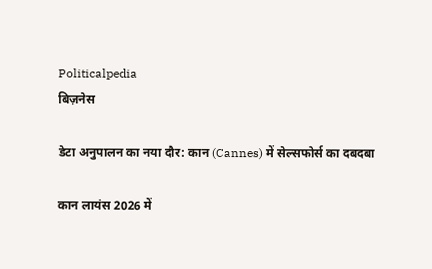Politicalpedia
बिज़नेस

डेटा अनुपालन का नया दौर: कान (Cannes) में सेल्सफोर्स का दबदबा

कान लायंस 2026 में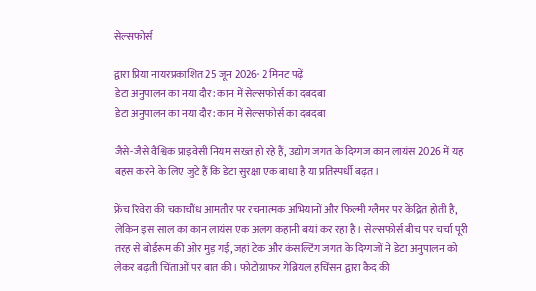सेल्सफोर्स

द्वारा प्रिया नायरप्रकाशित 25 जून 2026· 2 मिनट पढ़ें
डेटा अनुपालन का नया दौर: कान में सेल्सफोर्स का दबदबा
डेटा अनुपालन का नया दौर: कान में सेल्सफोर्स का दबदबा

जैसे-जैसे वैश्विक प्राइवेसी नियम सख्त हो रहे हैं, उद्योग जगत के दिग्गज कान लायंस 2026 में यह बहस करने के लिए जुटे हैं कि डेटा सुरक्षा एक बाधा है या प्रतिस्पर्धी बढ़त।

फ्रेंच रिवेरा की चकाचौंध आमतौर पर रचनात्मक अभियानों और फिल्मी ग्लैमर पर केंद्रित होती है, लेकिन इस साल का कान लायंस एक अलग कहानी बयां कर रहा है। सेल्सफोर्स बीच पर चर्चा पूरी तरह से बोर्डरूम की ओर मुड़ गई, जहां टेक और कंसल्टिंग जगत के दिग्गजों ने डेटा अनुपालन को लेकर बढ़ती चिंताओं पर बात की। फोटोग्राफर गेब्रियल हचिंसन द्वारा कैद की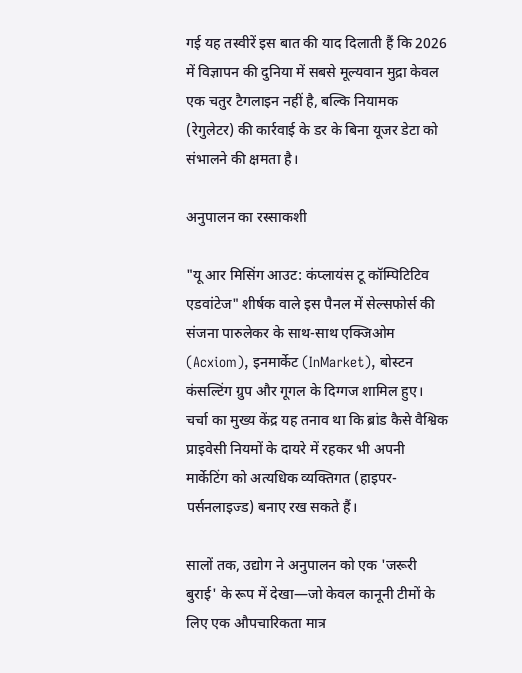गई यह तस्वीरें इस बात की याद दिलाती हैं कि 2026 में विज्ञापन की दुनिया में सबसे मूल्यवान मुद्रा केवल एक चतुर टैगलाइन नहीं है, बल्कि नियामक (रेगुलेटर) की कार्रवाई के डर के बिना यूजर डेटा को संभालने की क्षमता है।

अनुपालन का रस्साकशी

"यू आर मिसिंग आउट: कंप्लायंस टू कॉम्पिटिटिव एडवांटेज" शीर्षक वाले इस पैनल में सेल्सफोर्स की संजना पारुलेकर के साथ-साथ एक्जिओम (Acxiom), इनमार्केट (InMarket), बोस्टन कंसल्टिंग ग्रुप और गूगल के दिग्गज शामिल हुए। चर्चा का मुख्य केंद्र यह तनाव था कि ब्रांड कैसे वैश्विक प्राइवेसी नियमों के दायरे में रहकर भी अपनी मार्केटिंग को अत्यधिक व्यक्तिगत (हाइपर-पर्सनलाइज्ड) बनाए रख सकते हैं।

सालों तक, उद्योग ने अनुपालन को एक 'जरूरी बुराई' के रूप में देखा—जो केवल कानूनी टीमों के लिए एक औपचारिकता मात्र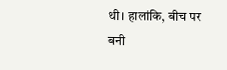थी। हालांकि, बीच पर बनी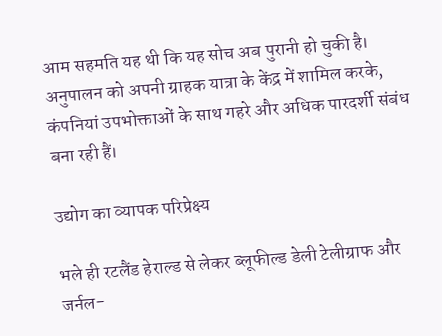आम सहमति यह थी कि यह सोच अब पुरानी हो चुकी है। अनुपालन को अपनी ग्राहक यात्रा के केंद्र में शामिल करके, कंपनियां उपभोक्ताओं के साथ गहरे और अधिक पारदर्शी संबंध बना रही हैं।

उद्योग का व्यापक परिप्रेक्ष्य

भले ही रटलैंड हेराल्ड से लेकर ब्लूफील्ड डेली टेलीग्राफ और जर्नल-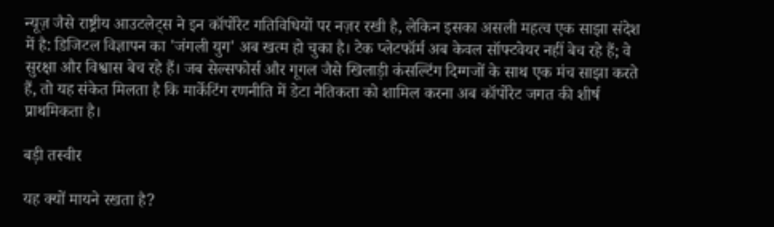न्यूज़ जैसे राष्ट्रीय आउटलेट्स ने इन कॉर्पोरेट गतिविधियों पर नज़र रखी है, लेकिन इसका असली महत्व एक साझा संदेश में है: डिजिटल विज्ञापन का 'जंगली युग' अब खत्म हो चुका है। टेक प्लेटफॉर्म अब केवल सॉफ्टवेयर नहीं बेच रहे हैं; वे सुरक्षा और विश्वास बेच रहे हैं। जब सेल्सफोर्स और गूगल जैसे खिलाड़ी कंसल्टिंग दिग्गजों के साथ एक मंच साझा करते हैं, तो यह संकेत मिलता है कि मार्केटिंग रणनीति में डेटा नैतिकता को शामिल करना अब कॉर्पोरेट जगत की शीर्ष प्राथमिकता है।

बड़ी तस्वीर

यह क्यों मायने रखता है?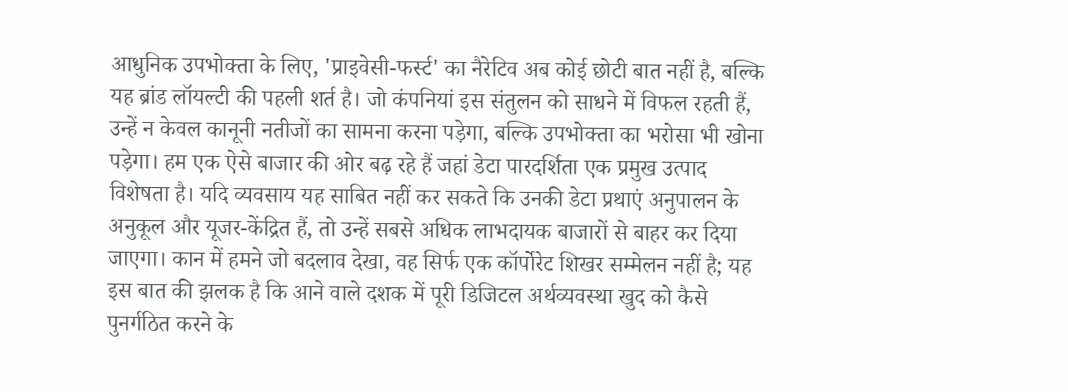आधुनिक उपभोक्ता के लिए, 'प्राइवेसी-फर्स्ट' का नैरेटिव अब कोई छोटी बात नहीं है, बल्कि यह ब्रांड लॉयल्टी की पहली शर्त है। जो कंपनियां इस संतुलन को साधने में विफल रहती हैं, उन्हें न केवल कानूनी नतीजों का सामना करना पड़ेगा, बल्कि उपभोक्ता का भरोसा भी खोना पड़ेगा। हम एक ऐसे बाजार की ओर बढ़ रहे हैं जहां डेटा पारदर्शिता एक प्रमुख उत्पाद विशेषता है। यदि व्यवसाय यह साबित नहीं कर सकते कि उनकी डेटा प्रथाएं अनुपालन के अनुकूल और यूजर-केंद्रित हैं, तो उन्हें सबसे अधिक लाभदायक बाजारों से बाहर कर दिया जाएगा। कान में हमने जो बदलाव देखा, वह सिर्फ एक कॉर्पोरेट शिखर सम्मेलन नहीं है; यह इस बात की झलक है कि आने वाले दशक में पूरी डिजिटल अर्थव्यवस्था खुद को कैसे पुनर्गठित करने के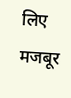लिए मजबूर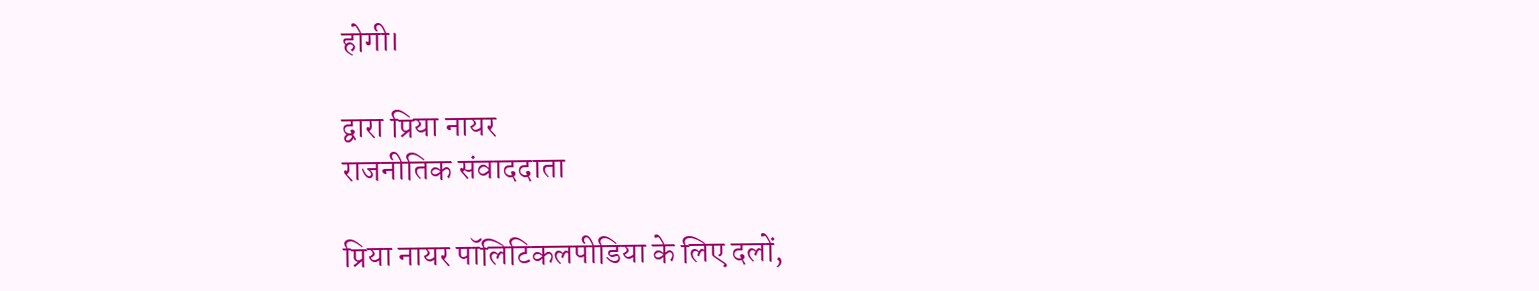होगी।

द्वारा प्रिया नायर
राजनीतिक संवाददाता

प्रिया नायर पॉलिटिकलपीडिया के लिए दलों,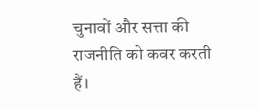चुनावों और सत्ता की राजनीति को कवर करती हैं।